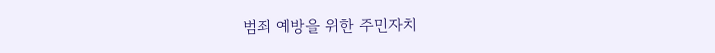범죄 예방을 위한 주민자치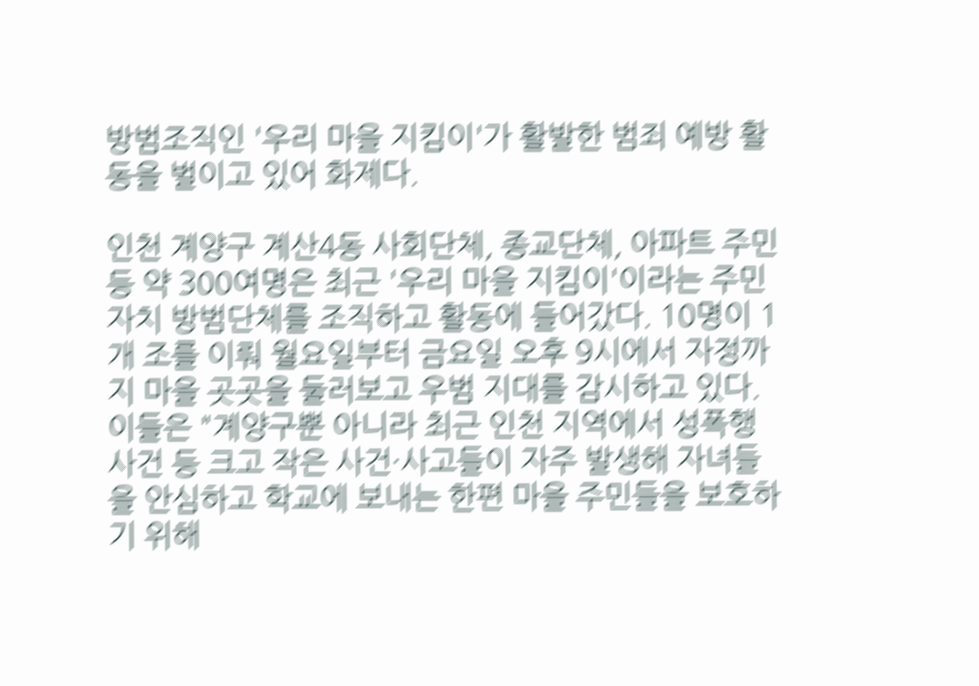방범조직인 '우리 마을 지킴이'가 활발한 범죄 예방 활동을 벌이고 있어 화제다.

인천 계양구 계산4동 사회단체, 종교단체, 아파트 주민 등 약 300여명은 최근 '우리 마을 지킴이'이라는 주민자치 방범단체를 조직하고 활동에 들어갔다. 10명이 1개 조를 이뤄 월요일부터 금요일 오후 9시에서 자정까지 마을 곳곳을 둘러보고 우범 지대를 감시하고 있다. 이들은 "계양구뿐 아니라 최근 인천 지역에서 성폭행 사건 등 크고 작은 사건·사고들이 자주 발생해 자녀들을 안심하고 학교에 보내는 한편 마을 주민들을 보호하기 위해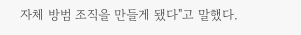자체 방범 조직을 만들게 됐다"고 말했다.